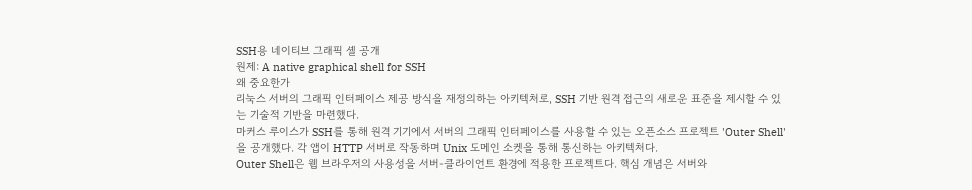SSH용 네이티브 그래픽 셸 공개
원제: A native graphical shell for SSH
왜 중요한가
리눅스 서버의 그래픽 인터페이스 제공 방식을 재정의하는 아키텍처로, SSH 기반 원격 접근의 새로운 표준을 제시할 수 있는 기술적 기반을 마련했다.
마커스 루이스가 SSH를 통해 원격 기기에서 서버의 그래픽 인터페이스를 사용할 수 있는 오픈소스 프로젝트 'Outer Shell'을 공개했다. 각 앱이 HTTP 서버로 작동하며 Unix 도메인 소켓을 통해 통신하는 아키텍처다.
Outer Shell은 웹 브라우저의 사용성을 서버-클라이언트 환경에 적용한 프로젝트다. 핵심 개념은 서버와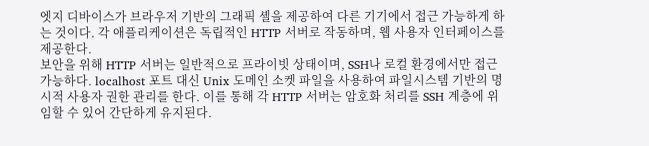엣지 디바이스가 브라우저 기반의 그래픽 셸을 제공하여 다른 기기에서 접근 가능하게 하는 것이다. 각 애플리케이션은 독립적인 HTTP 서버로 작동하며, 웹 사용자 인터페이스를 제공한다.
보안을 위해 HTTP 서버는 일반적으로 프라이빗 상태이며, SSH나 로컬 환경에서만 접근 가능하다. localhost 포트 대신 Unix 도메인 소켓 파일을 사용하여 파일시스템 기반의 명시적 사용자 권한 관리를 한다. 이를 통해 각 HTTP 서버는 암호화 처리를 SSH 계층에 위임할 수 있어 간단하게 유지된다.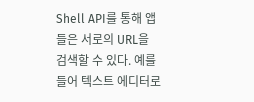Shell API를 통해 앱들은 서로의 URL을 검색할 수 있다. 예를 들어 텍스트 에디터로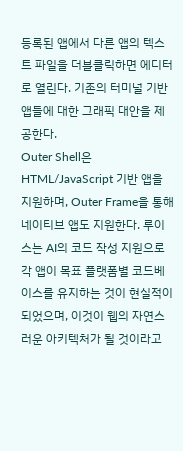등록된 앱에서 다른 앱의 텍스트 파일을 더블클릭하면 에디터로 열린다. 기존의 터미널 기반 앱들에 대한 그래픽 대안을 제공한다.
Outer Shell은 HTML/JavaScript 기반 앱을 지원하며, Outer Frame을 통해 네이티브 앱도 지원한다. 루이스는 AI의 코드 작성 지원으로 각 앱이 목표 플랫폼별 코드베이스를 유지하는 것이 현실적이 되었으며, 이것이 웹의 자연스러운 아키텍처가 될 것이라고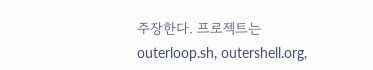주장한다. 프로젝트는 outerloop.sh, outershell.org,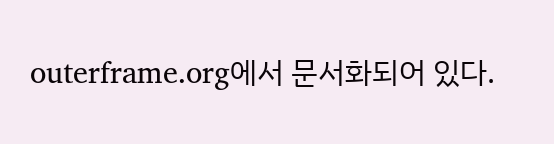outerframe.org에서 문서화되어 있다.